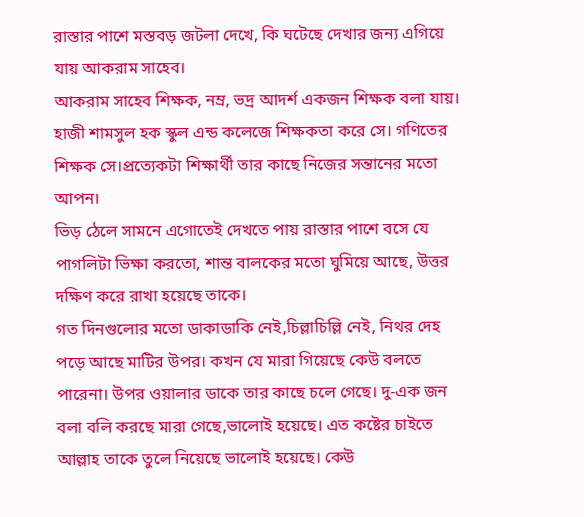রাস্তার পাশে মস্তবড় জটলা দেখে, কি ঘটেছে দেখার জন্য এগিয়ে যায় আকরাম সাহেব।
আকরাম সাহেব শিক্ষক, নম্র, ভদ্র আদর্শ একজন শিক্ষক বলা যায়। হাজী শামসুল হক স্কুল এন্ড কলেজে শিক্ষকতা করে সে। গণিতের শিক্ষক সে।প্রত্যেকটা শিক্ষার্থী তার কাছে নিজের সন্তানের মতো আপন।
ভিড় ঠেলে সামনে এগোতেই দেখতে পায় রাস্তার পাশে বসে যে পাগলিটা ভিক্ষা করতো, শান্ত বালকের মতো ঘুমিয়ে আছে, উত্তর দক্ষিণ করে রাখা হয়েছে তাকে।
গত দিনগুলোর মতো ডাকাডাকি নেই,চিল্লাচিল্লি নেই, নিথর দেহ পড়ে আছে মাটির উপর। কখন যে মারা গিয়েছে কেউ বলতে পারেনা। উপর ওয়ালার ডাকে তার কাছে চলে গেছে। দু-এক জন বলা বলি করছে মারা গেছে,ভালোই হয়েছে। এত কষ্টের চাইতে আল্লাহ তাকে তুলে নিয়েছে ভালোই হয়েছে। কেউ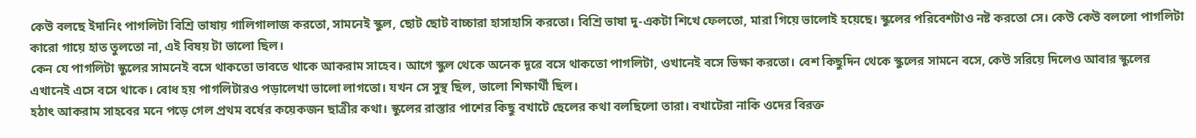কেউ বলছে ইদানিং পাগলিটা বিশ্রি ভাষায় গালিগালাজ করতো, সামনেই স্কুল, ছোট ছোট বাচ্চারা হাসাহাসি করতো। বিশ্রি ভাষা দু-একটা শিখে ফেলতো, মারা গিয়ে ভালোই হয়েছে। স্কুলের পরিবেশটাও নষ্ট করতো সে। কেউ কেউ বললো পাগলিটা কারো গায়ে হাত তুলতো না, এই বিষয় টা ভালো ছিল।
কেন যে পাগলিটা স্কুলের সামনেই বসে থাকতো ভাবতে থাকে আকরাম সাহেব। আগে স্কুল থেকে অনেক দূরে বসে থাকতো পাগলিটা, ওখানেই বসে ভিক্ষা করতো। বেশ কিছুদিন থেকে স্কুলের সামনে বসে, কেউ সরিয়ে দিলেও আবার স্কুলের এখানেই এসে বসে থাকে। বোধ হয় পাগলিটারও পড়ালেখা ভালো লাগতো। যখন সে সুস্থ ছিল, ভালো শিক্ষার্থী ছিল।
হঠাৎ আকরাম সাহবের মনে পড়ে গেল প্রথম বর্ষের কয়েকজন ছাত্রীর কথা। স্কুলের রাস্তার পাশের কিছু বখাটে ছেলের কথা বলছিলো তারা। বখাটেরা নাকি ওদের বিরক্ত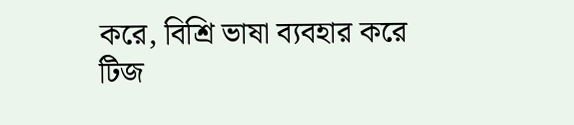করে, বিশ্রি ভাষা ব্যবহার করে টিজ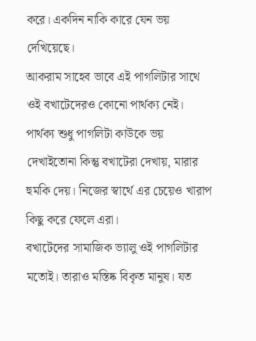করে। একদিন নাকি কারে যেন ভয় দেখিয়েছে।
আকরাম সাহেব ভাবে এই পাগলিটার সাথে ওই বখাটেদেরও কোনো পার্থক্য নেই। পার্থক্য শুধু পাগলিটা কাউকে ভয় দেখাইতোনা কিন্তু বখাটেরা দেখায়, মারার হুমকি দেয়। নিজের স্বার্থে এর চেয়েও খারাপ কিছু করে ফেলে এরা।
বখাটেদের সামাজিক ভ্যালু ওই পাগলিটার মতোই। তারাও মস্তিষ্ক বিকৃত মানুষ। যত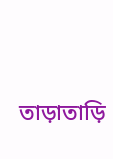তাড়াতাড়ি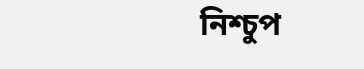নিশ্চুপ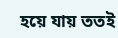হয়ে যায় ততই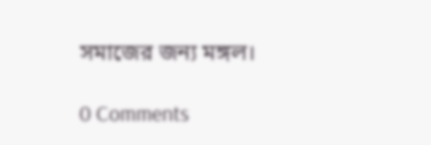সমাজের জন্য মঙ্গল।

0 Comments